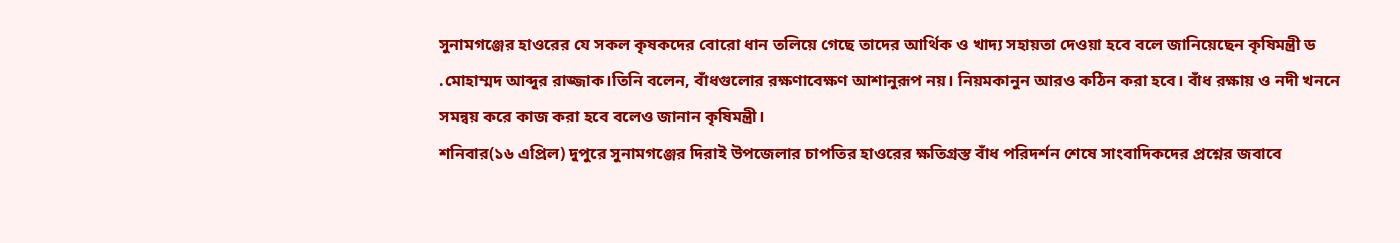সুনামগঞ্জের হাওরের যে সকল কৃষকদের বোরো ধান তলিয়ে গেছে তাদের আর্থিক ও খাদ্য সহায়তা দেওয়া হবে বলে জানিয়েছেন কৃষিমন্ত্রী ড .মোহাম্মদ আব্দুর রাজ্জাক।তিনি বলেন, বাঁধগুলোর রক্ষণাবেক্ষণ আশানুরূপ নয়। নিয়মকানুন আরও কঠিন করা হবে। বাঁধ রক্ষায় ও নদী খননে সমন্বয় করে কাজ করা হবে বলেও জানান কৃষিমন্ত্রী।
শনিবার(১৬ এপ্রিল) দুপুরে সুনামগঞ্জের দিরাই উপজেলার চাপতির হাওরের ক্ষতিগ্রস্ত বাঁধ পরিদর্শন শেষে সাংবাদিকদের প্রশ্নের জবাবে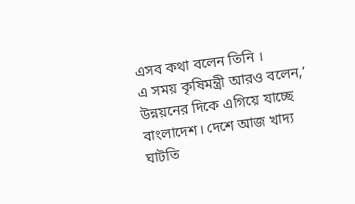এসব কথা বলেন তিনি ।
এ সময় কৃষিমন্ত্রী আরও বলেন,’ উন্নয়নের দিকে এগিয়ে যাচ্ছে বাংলাদেশ। দেশে আজ খাদ্য ঘাটতি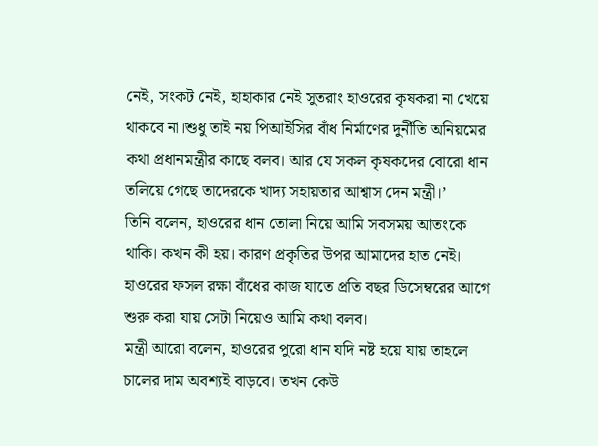নেই, সংকট নেই, হাহাকার নেই সুতরাং হাওরের কৃষকরা না খেয়ে থাকবে না।শুধু তাই নয় পিআইসির বাঁধ নির্মাণের দুর্নীতি অনিয়মের কথা প্রধানমন্ত্রীর কাছে বলব। আর যে সকল কৃষকদের বোরো ধান তলিয়ে গেছে তাদেরকে খাদ্য সহায়তার আশ্বাস দেন মন্ত্রী।’
তিনি বলেন, হাওরের ধান তোলা নিয়ে আমি সবসময় আতংকে থাকি। কখন কী হয়। কারণ প্রকৃতির উপর আমাদের হাত নেই। হাওরের ফসল রক্ষা বাঁধের কাজ যাতে প্রতি বছর ডিসেম্বরের আগে শুরু করা যায় সেটা নিয়েও আমি কথা বলব।
মন্ত্রী আরো বলেন, হাওরের পুরো ধান যদি নষ্ট হয়ে যায় তাহলে চালের দাম অবশ্যই বাড়বে। তখন কেউ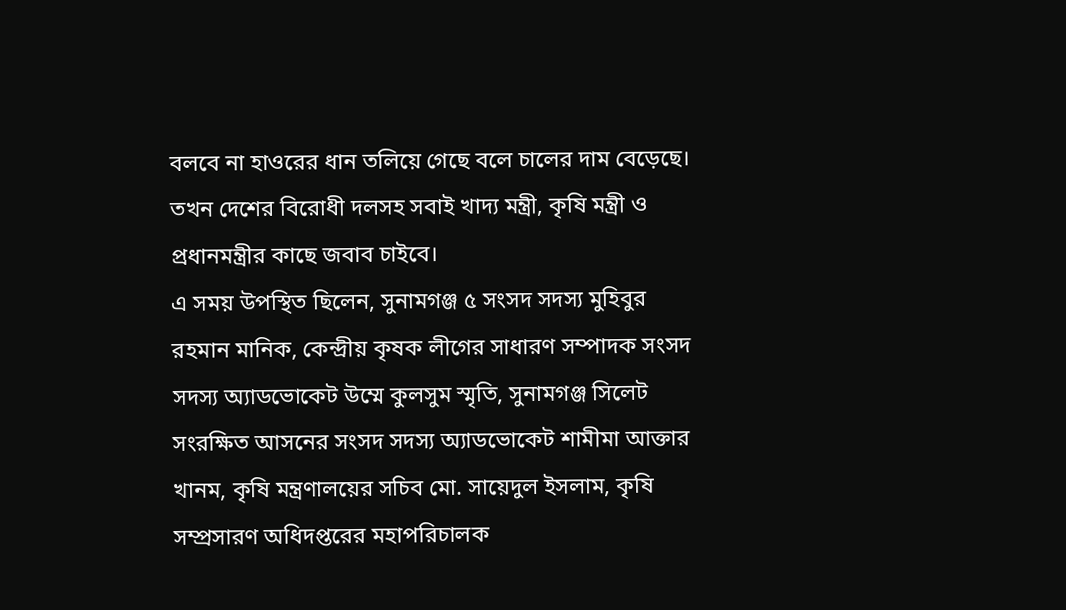বলবে না হাওরের ধান তলিয়ে গেছে বলে চালের দাম বেড়েছে। তখন দেশের বিরোধী দলসহ সবাই খাদ্য মন্ত্রী, কৃষি মন্ত্রী ও প্রধানমন্ত্রীর কাছে জবাব চাইবে।
এ সময় উপস্থিত ছিলেন, সুনামগঞ্জ ৫ সংসদ সদস্য মুহিবুর রহমান মানিক, কেন্দ্রীয় কৃষক লীগের সাধারণ সম্পাদক সংসদ সদস্য অ্যাডভোকেট উম্মে কুলসুম স্মৃতি, সুনামগঞ্জ সিলেট সংরক্ষিত আসনের সংসদ সদস্য অ্যাডভোকেট শামীমা আক্তার খানম, কৃষি মন্ত্রণালয়ের সচিব মো. সায়েদুল ইসলাম, কৃষি সম্প্রসারণ অধিদপ্তরের মহাপরিচালক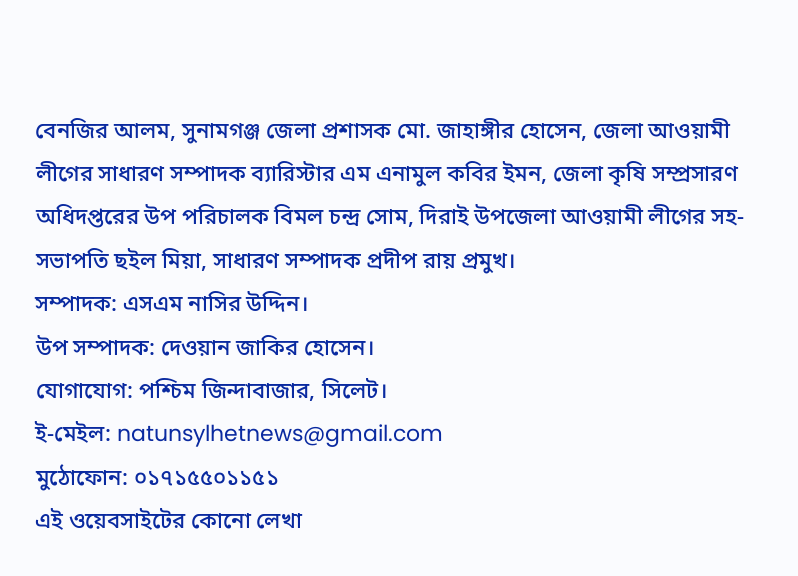বেনজির আলম, সুনামগঞ্জ জেলা প্রশাসক মো. জাহাঙ্গীর হোসেন, জেলা আওয়ামী লীগের সাধারণ সম্পাদক ব্যারিস্টার এম এনামুল কবির ইমন, জেলা কৃষি সম্প্রসারণ অধিদপ্তরের উপ পরিচালক বিমল চন্দ্র সোম, দিরাই উপজেলা আওয়ামী লীগের সহ-সভাপতি ছইল মিয়া, সাধারণ সম্পাদক প্রদীপ রায় প্রমুখ।
সম্পাদক: এসএম নাসির উদ্দিন।
উপ সম্পাদক: দেওয়ান জাকির হোসেন।
যোগাযোগ: পশ্চিম জিন্দাবাজার, সিলেট।
ই-মেইল: natunsylhetnews@gmail.com
মুঠোফোন: ০১৭১৫৫০১১৫১
এই ওয়েবসাইটের কোনো লেখা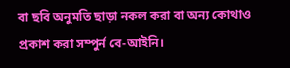বা ছবি অনুমতি ছাড়া নকল করা বা অন্য কোথাও প্রকাশ করা সম্পুর্ন বে-আইনি।